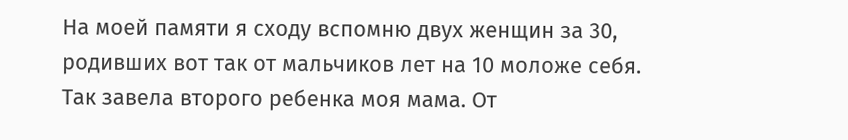На моей памяти я сходу вспомню двух женщин за 30, родивших вот так от мальчиков лет на 10 моложе себя.
Так завела второго ребенка моя мама. От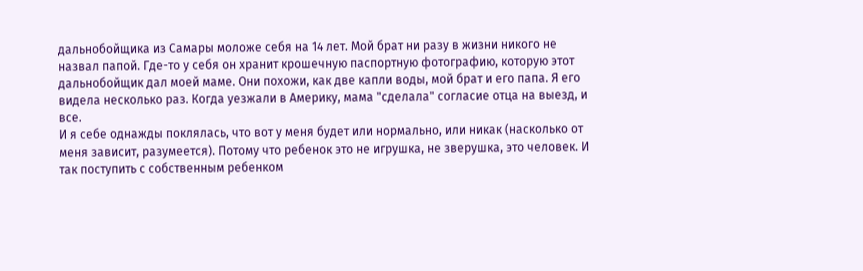дальнобойщика из Самары моложе себя на 14 лет. Мой брат ни разу в жизни никого не назвал папой. Где-то у себя он хранит крошечную паспортную фотографию, которую этот дальнобойщик дал моей маме. Они похожи, как две капли воды, мой брат и его папа. Я его видела несколько раз. Когда уезжали в Америку, мама "сделала" согласие отца на выезд, и все.
И я себе однажды поклялась, что вот у меня будет или нормально, или никак (насколько от меня зависит, разумеется). Потому что ребенок это не игрушка, не зверушка, это человек. И так поступить с собственным ребенком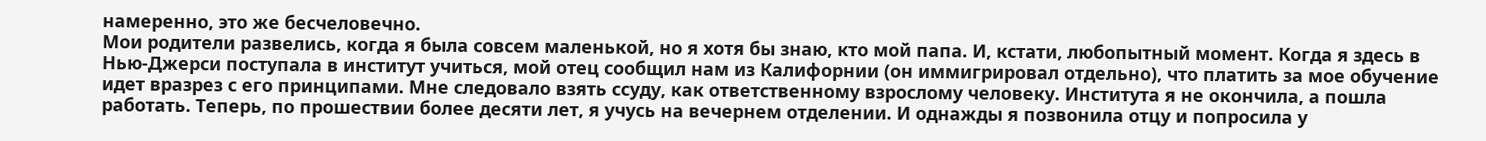намеренно, это же бесчеловечно.
Мои родители развелись, когда я была совсем маленькой, но я хотя бы знаю, кто мой папа. И, кстати, любопытный момент. Когда я здесь в Нью-Джерси поступала в институт учиться, мой отец сообщил нам из Калифорнии (он иммигрировал отдельно), что платить за мое обучение идет вразрез с его принципами. Мне следовало взять ссуду, как ответственному взрослому человеку. Института я не окончила, а пошла работать. Теперь, по прошествии более десяти лет, я учусь на вечернем отделении. И однажды я позвонила отцу и попросила у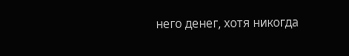него денег, хотя никогда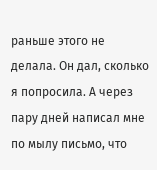раньше этого не делала. Он дал, сколько я попросила. А через пару дней написал мне по мылу письмо, что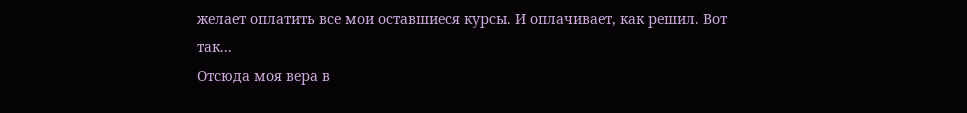желает оплатить все мои оставшиеся курсы. И оплачивает, как решил. Вот так...
Отсюда моя вера в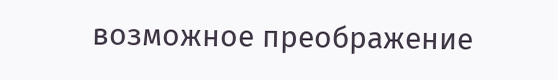возможное преображение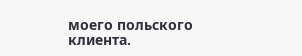моего польского клиента.